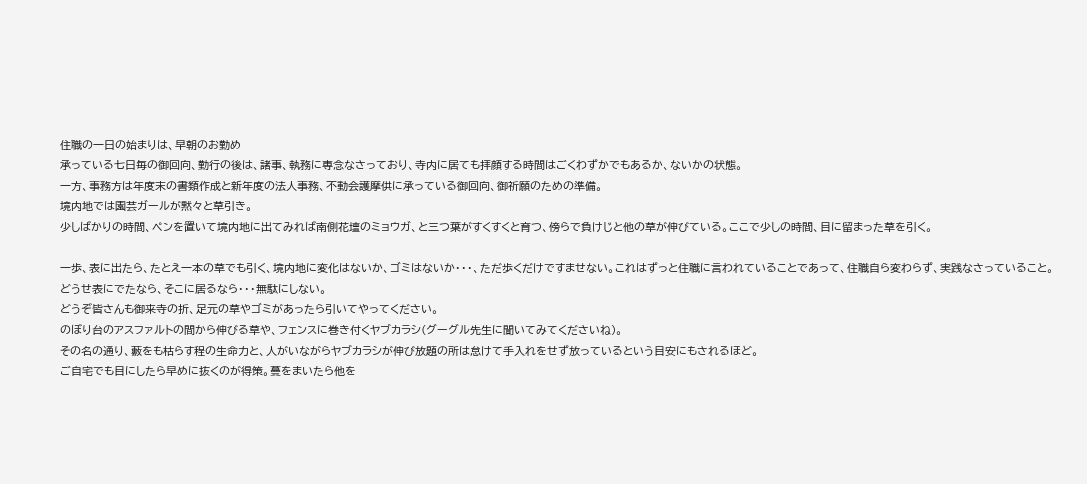住職の一日の始まりは、早朝のお勤め
承っている七日毎の御回向、勤行の後は、諸事、執務に専念なさっており、寺内に居ても拝顔する時間はごくわずかでもあるか、ないかの状態。
一方、事務方は年度末の書類作成と新年度の法人事務、不動会護摩供に承っている御回向、御祈願のための準備。
境内地では園芸ガールが黙々と草引き。
少しばかりの時間、ペンを置いて境内地に出てみれば南側花壇のミョウガ、と三つ葉がすくすくと育つ、傍らで負けじと他の草が伸びている。ここで少しの時間、目に留まった草を引く。

一歩、表に出たら、たとえ一本の草でも引く、境内地に変化はないか、ゴミはないか・・・、ただ歩くだけですませない。これはずっと住職に言われていることであって、住職自ら変わらず、実践なさっていること。
どうせ表にでたなら、そこに居るなら・・・無駄にしない。
どうぞ皆さんも御来寺の折、足元の草やゴミがあったら引いてやってください。
のぼり台のアスファルトの間から伸びる草や、フェンスに巻き付くヤブカラシ(グーグル先生に聞いてみてくださいね)。
その名の通り、藪をも枯らす程の生命力と、人がいながらヤブカラシが伸び放題の所は怠けて手入れをせず放っているという目安にもされるほど。
ご自宅でも目にしたら早めに抜くのが得策。蔓をまいたら他を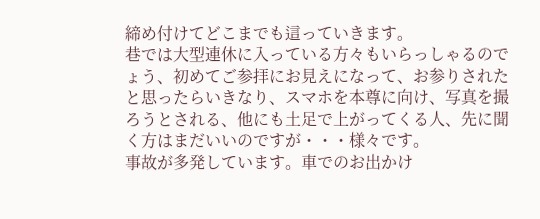締め付けてどこまでも這っていきます。
巷では大型連休に入っている方々もいらっしゃるのでょう、初めてご参拝にお見えになって、お参りされたと思ったらいきなり、スマホを本尊に向け、写真を撮ろうとされる、他にも土足で上がってくる人、先に聞く方はまだいいのですが・・・様々です。
事故が多発しています。車でのお出かけ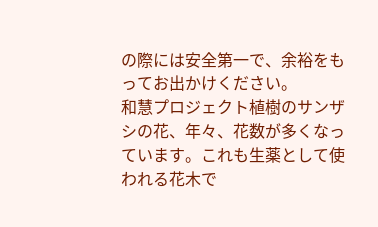の際には安全第一で、余裕をもってお出かけください。
和慧プロジェクト植樹のサンザシの花、年々、花数が多くなっています。これも生薬として使われる花木で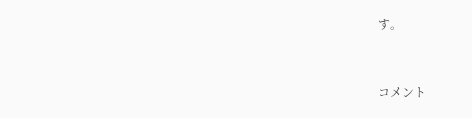す。


コメント